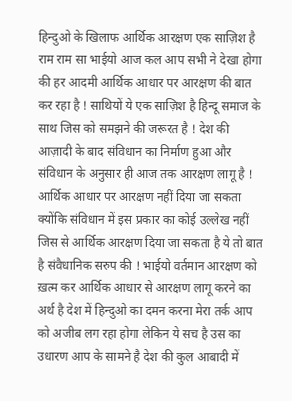हिन्दुओ के खिलाफ आर्थिक आरक्षण एक साज़िश है
राम राम सा भाईयो आज कल आप सभी ने देखा होगा की हर आदमी आर्थिक आधार पर आरक्षण की बात कर रहा है ! साथियों ये एक साज़िश है हिन्दू समाज के साथ जिस को समझने की जरूरत है ! देश की आज़ादी के बाद संविधान का निर्माण हुआ और संविधान के अनुसार ही आज तक आरक्षण लागू है ! आर्थिक आधार पर आरक्षण नहीं दिया जा सकता क्योंकि संविधान में इस प्रकार का कोई उल्लेख नहीं जिस से आर्थिक आरक्षण दिया जा सकता है ये तो बात है संवैधानिक सरुप की ! भाईयो वर्तमान आरक्षण को ख़त्म कर आर्थिक आधार से आरक्षण लागू करने का अर्थ है देश में हिन्दुओ का दमन करना मेरा तर्क आप को अजीब लग रहा होगा लेकिन ये सच है उस का उधारण आप के सामने है देश की कुल आबादी में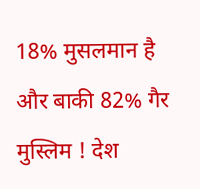18% मुसलमान है और बाकी 82% गैर मुस्लिम ! देश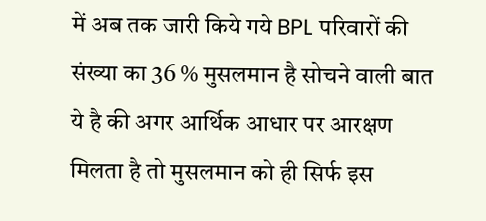में अब तक जारी किये गये BPL परिवारों की संख्या का 36 % मुसलमान है सोचने वाली बात ये है की अगर आर्थिक आधार पर आरक्षण मिलता है तो मुसलमान को ही सिर्फ इस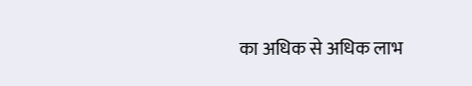का अधिक से अधिक लाभ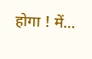होगा ! में...